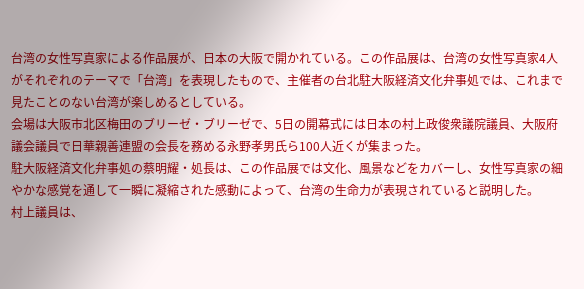台湾の女性写真家による作品展が、日本の大阪で開かれている。この作品展は、台湾の女性写真家4人がそれぞれのテーマで「台湾」を表現したもので、主催者の台北駐大阪経済文化弁事処では、これまで見たことのない台湾が楽しめるとしている。
会場は大阪市北区梅田のブリーゼ・ブリーゼで、5日の開幕式には日本の村上政俊衆議院議員、大阪府議会議員で日華親善連盟の会長を務める永野孝男氏ら100人近くが集まった。
駐大阪経済文化弁事処の蔡明耀・処長は、この作品展では文化、風景などをカバーし、女性写真家の細やかな感覚を通して一瞬に凝縮された感動によって、台湾の生命力が表現されていると説明した。
村上議員は、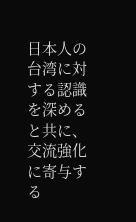日本人の台湾に対する認識を深めると共に、交流強化に寄与する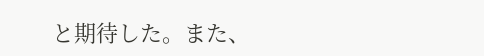と期待した。また、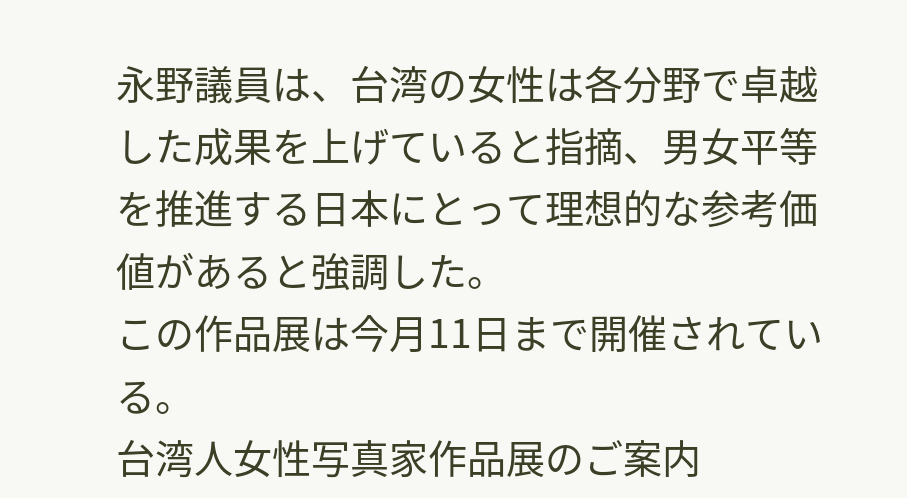永野議員は、台湾の女性は各分野で卓越した成果を上げていると指摘、男女平等を推進する日本にとって理想的な参考価値があると強調した。
この作品展は今月11日まで開催されている。
台湾人女性写真家作品展のご案内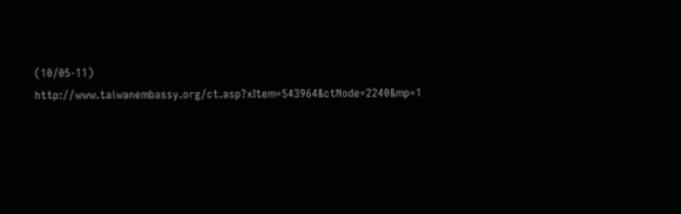(10/05-11)
http://www.taiwanembassy.org/ct.asp?xItem=543964&ctNode=2240&mp=1